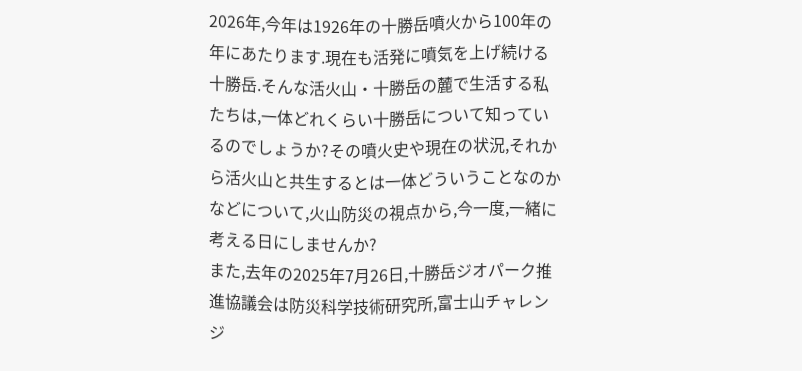2026年,今年は1926年の十勝岳噴火から100年の年にあたります.現在も活発に噴気を上げ続ける十勝岳.そんな活火山・十勝岳の麓で生活する私たちは,一体どれくらい十勝岳について知っているのでしょうか?その噴火史や現在の状況,それから活火山と共生するとは一体どういうことなのか などについて,火山防災の視点から,今一度,一緒に考える日にしませんか?
また,去年の2025年7月26日,十勝岳ジオパーク推進協議会は防災科学技術研究所,富士山チャレンジ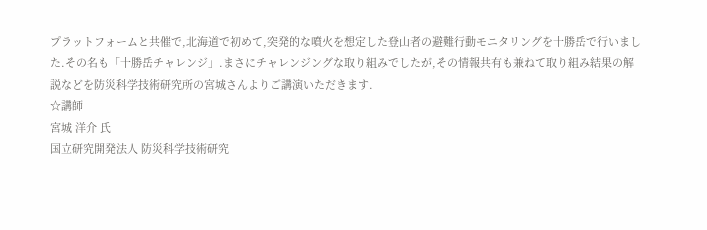プラットフォームと共催で,北海道で初めて,突発的な噴火を想定した登山者の避難行動モニタリングを十勝岳で行いました.その名も「十勝岳チャレンジ」.まさにチャレンジングな取り組みでしたが,その情報共有も兼ねて取り組み結果の解説などを防災科学技術研究所の宮城さんよりご講演いただきます.
☆講師
宮城 洋介 氏
国立研究開発法人 防災科学技術研究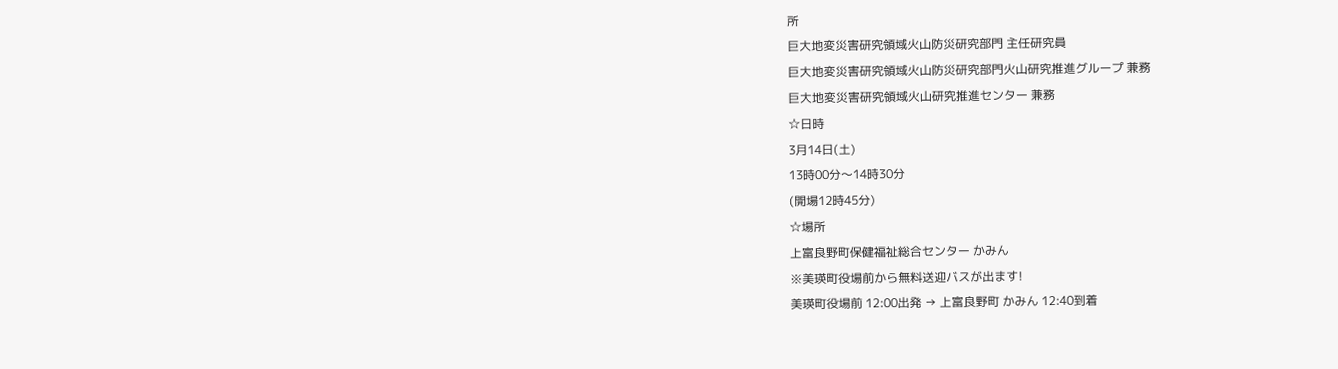所
巨大地変災害研究領域火山防災研究部門 主任研究員
巨大地変災害研究領域火山防災研究部門火山研究推進グループ 兼務
巨大地変災害研究領域火山研究推進センター 兼務
☆日時
3月14日(土)
13時00分〜14時30分
(開場12時45分)
☆場所
上富良野町保健福祉総合センター かみん
※美瑛町役場前から無料送迎バスが出ます!
美瑛町役場前 12:00出発 → 上富良野町 かみん 12:40到着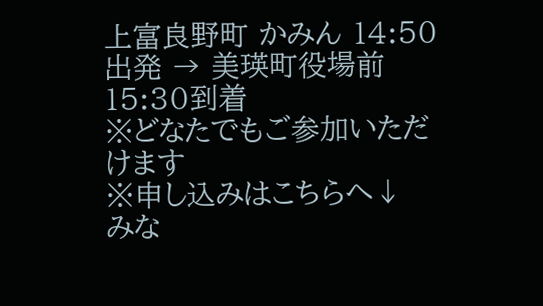上富良野町 かみん 14:50出発 → 美瑛町役場前 15:30到着
※どなたでもご参加いただけます
※申し込みはこちらへ↓
みな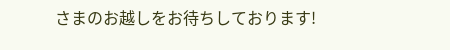さまのお越しをお待ちしております!